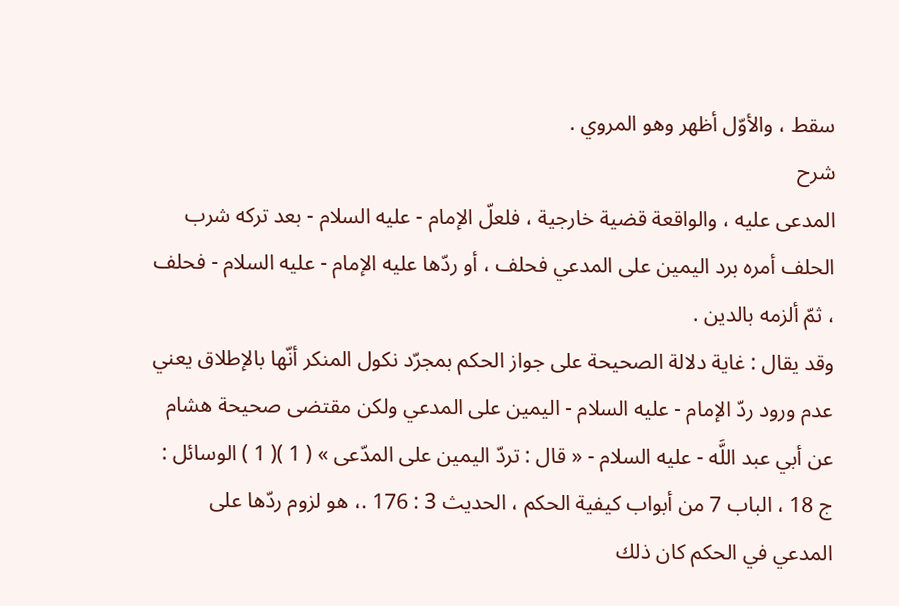سقط ، والأوّل أظهر وهو المروي .
شرح
المدعى عليه ، والواقعة قضية خارجية ، فلعلّ الإمام - عليه السلام - بعد تركه شرب الحلف أمره برد اليمين على المدعي فحلف ، أو ردّها عليه الإمام - عليه السلام - فحلف ، ثمّ ألزمه بالدين .
وقد يقال : غاية دلالة الصحيحة على جواز الحكم بمجرّد نكول المنكر أنّها بالإطلاق يعني عدم ورود ردّ الإمام - عليه السلام - اليمين على المدعي ولكن مقتضى صحيحة هشام عن أبي عبد اللَّه - عليه السلام - « قال : تردّ اليمين على المدّعى » ( 1 )( 1 ) الوسائل : ج 18 ، الباب 7 من أبواب كيفية الحكم ، الحديث 3 : 176 .، هو لزوم ردّها على المدعي في الحكم كان ذلك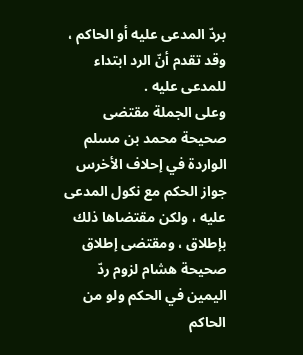بردّ المدعى عليه أو الحاكم ، وقد تقدم أنّ الرد ابتداء للمدعى عليه .
وعلى الجملة مقتضى صحيحة محمد بن مسلم الواردة في إحلاف الأخرس جواز الحكم مع نكول المدعى عليه ، ولكن مقتضاها ذلك بإطلاق ، ومقتضى إطلاق صحيحة هشام لزوم ردّ اليمين في الحكم ولو من الحاكم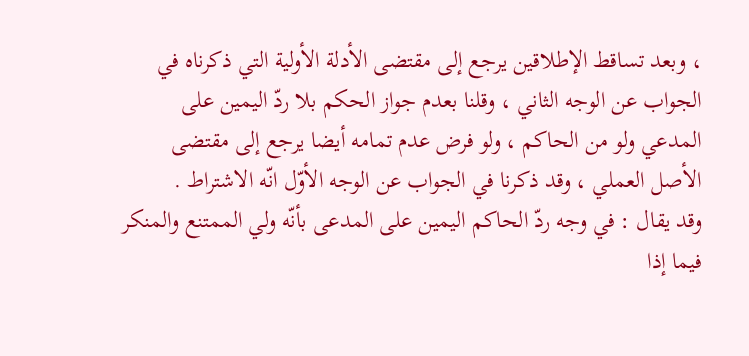، وبعد تساقط الإطلاقين يرجع إلى مقتضى الأدلة الأولية التي ذكرناه في الجواب عن الوجه الثاني ، وقلنا بعدم جواز الحكم بلا ردّ اليمين على المدعي ولو من الحاكم ، ولو فرض عدم تمامه أيضا يرجع إلى مقتضى الأصل العملي ، وقد ذكرنا في الجواب عن الوجه الأوّل انّه الاشتراط .
وقد يقال : في وجه ردّ الحاكم اليمين على المدعى بأنّه ولي الممتنع والمنكر فيما إذا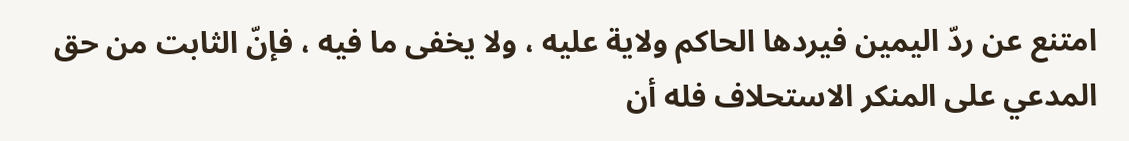امتنع عن ردّ اليمين فيردها الحاكم ولاية عليه ، ولا يخفى ما فيه ، فإنّ الثابت من حق المدعي على المنكر الاستحلاف فله أن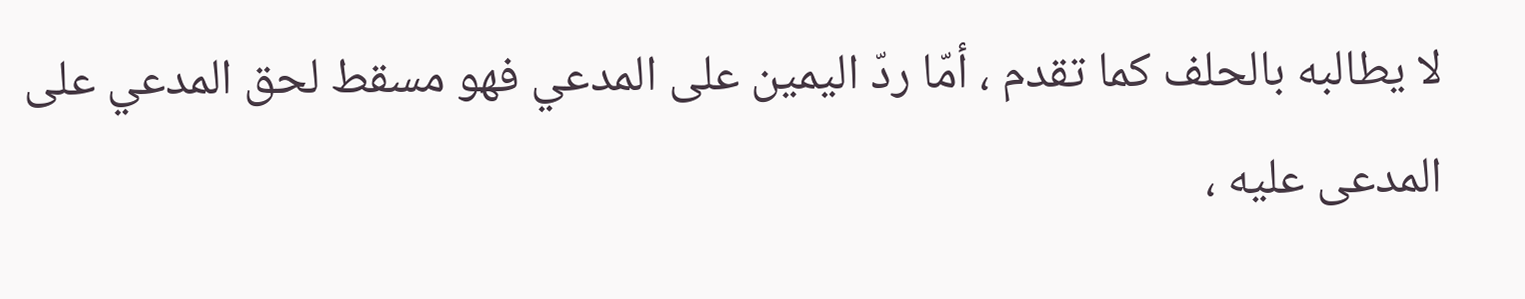لا يطالبه بالحلف كما تقدم ، أمّا ردّ اليمين على المدعي فهو مسقط لحق المدعي على المدعى عليه ،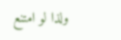ولذا لو امتنع